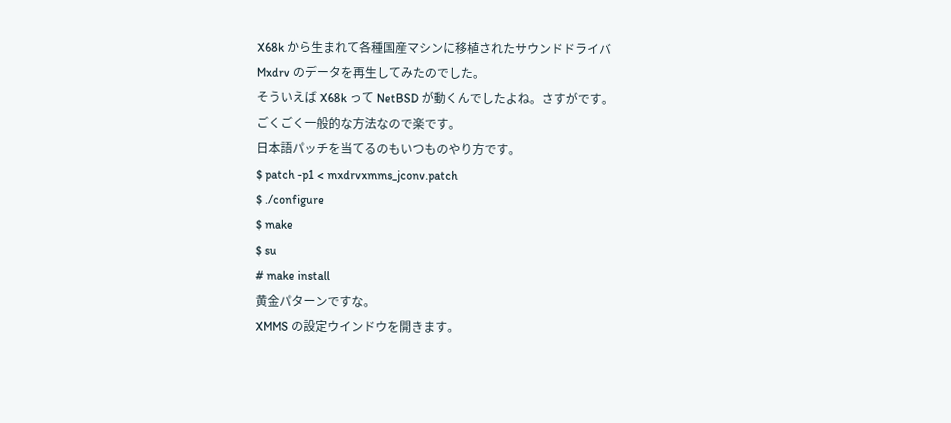X68k から生まれて各種国産マシンに移植されたサウンドドライバ Mxdrv のデータを再生してみたのでした。
そういえば X68k って NetBSD が動くんでしたよね。さすがです。
ごくごく一般的な方法なので楽です。
日本語パッチを当てるのもいつものやり方です。
$ patch -p1 < mxdrvxmms_jconv.patch
$ ./configure
$ make
$ su
# make install
黄金パターンですな。
XMMS の設定ウインドウを開きます。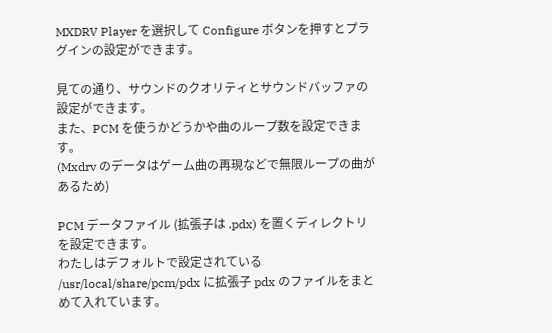MXDRV Player を選択して Configure ボタンを押すとプラグインの設定ができます。

見ての通り、サウンドのクオリティとサウンドバッファの設定ができます。
また、PCM を使うかどうかや曲のループ数を設定できます。
(Mxdrv のデータはゲーム曲の再現などで無限ループの曲があるため)

PCM データファイル (拡張子は .pdx) を置くディレクトリを設定できます。
わたしはデフォルトで設定されている /usr/local/share/pcm/pdx に拡張子 pdx のファイルをまとめて入れています。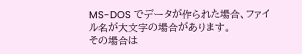MS-DOS でデータが作られた場合、ファイル名が大文字の場合があります。
その場合は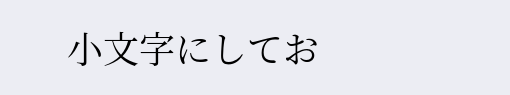小文字にしてお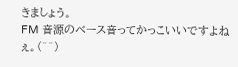きましょう。
FM 音源のベース音ってかっこいいですよねぇ。(^^)